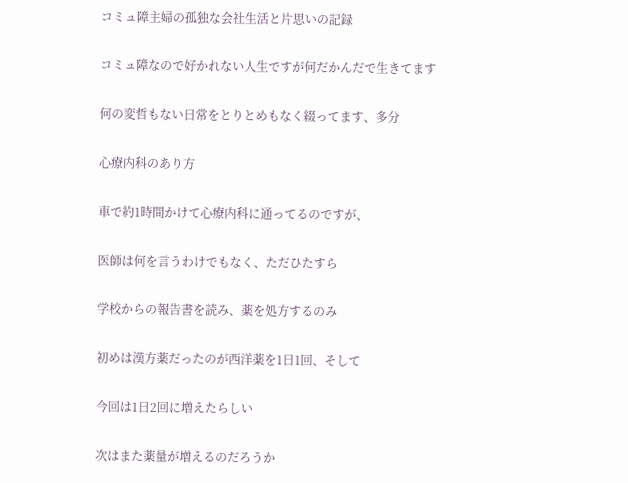コミュ障主婦の孤独な会社生活と片思いの記録

コミュ障なので好かれない人生ですが何だかんだで生きてます

何の変哲もない日常をとりとめもなく綴ってます、多分

心療内科のあり方

車で約1時間かけて心療内科に通ってるのですが、

医師は何を言うわけでもなく、ただひたすら

学校からの報告書を読み、薬を処方するのみ

初めは漢方薬だったのが西洋薬を1日1回、そして

今回は1日2回に増えたらしい

次はまた薬量が増えるのだろうか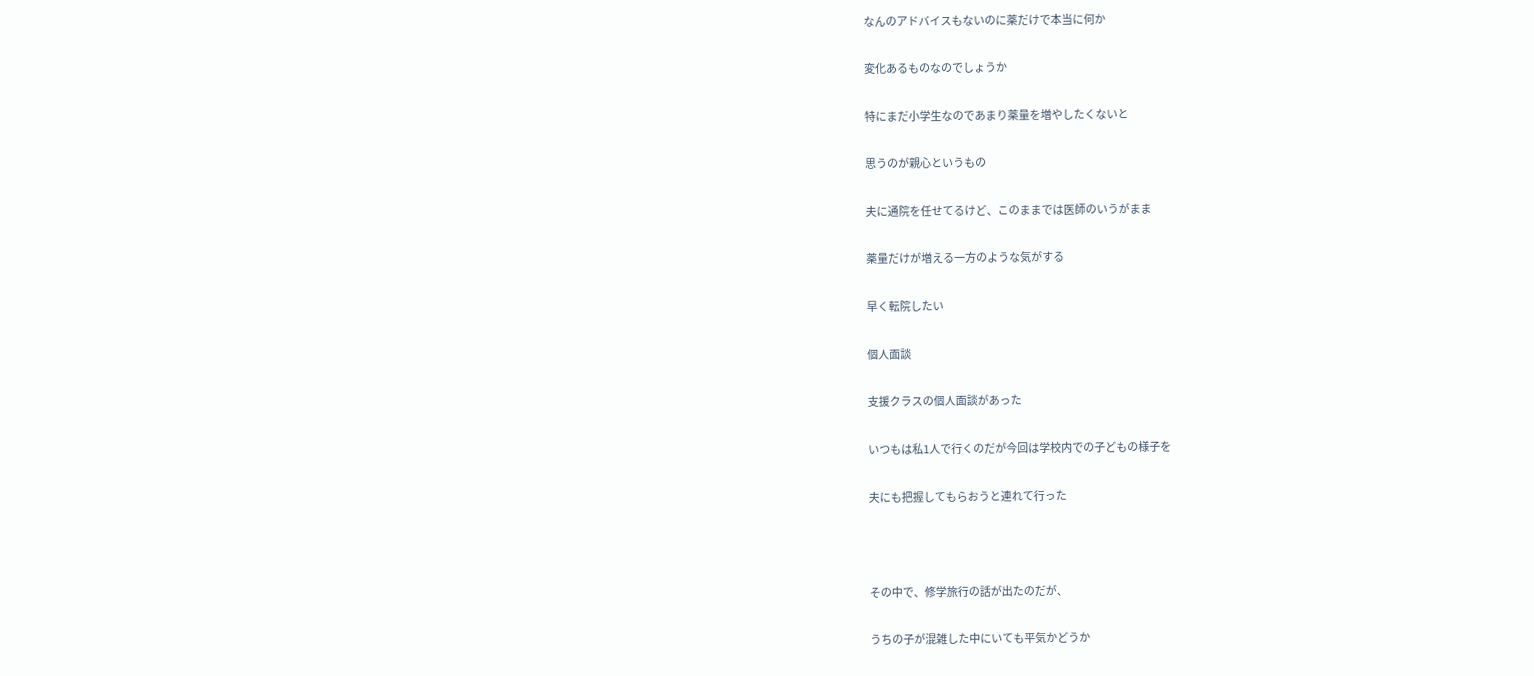なんのアドバイスもないのに薬だけで本当に何か

変化あるものなのでしょうか

特にまだ小学生なのであまり薬量を増やしたくないと

思うのが親心というもの

夫に通院を任せてるけど、このままでは医師のいうがまま

薬量だけが増える一方のような気がする

早く転院したい

個人面談

支援クラスの個人面談があった

いつもは私1人で行くのだが今回は学校内での子どもの様子を

夫にも把握してもらおうと連れて行った



その中で、修学旅行の話が出たのだが、

うちの子が混雑した中にいても平気かどうか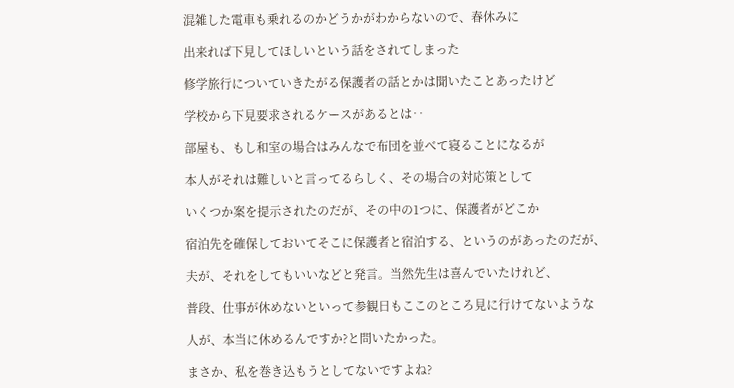混雑した電車も乗れるのかどうかがわからないので、春休みに

出来れば下見してほしいという話をされてしまった

修学旅行についていきたがる保護者の話とかは聞いたことあったけど

学校から下見要求されるケースがあるとは‥

部屋も、もし和室の場合はみんなで布団を並べて寝ることになるが

本人がそれは難しいと言ってるらしく、その場合の対応策として

いくつか案を提示されたのだが、その中の1つに、保護者がどこか

宿泊先を確保しておいてそこに保護者と宿泊する、というのがあったのだが、

夫が、それをしてもいいなどと発言。当然先生は喜んでいたけれど、

普段、仕事が休めないといって参観日もここのところ見に行けてないような

人が、本当に休めるんですか?と問いたかった。

まさか、私を巻き込もうとしてないですよね?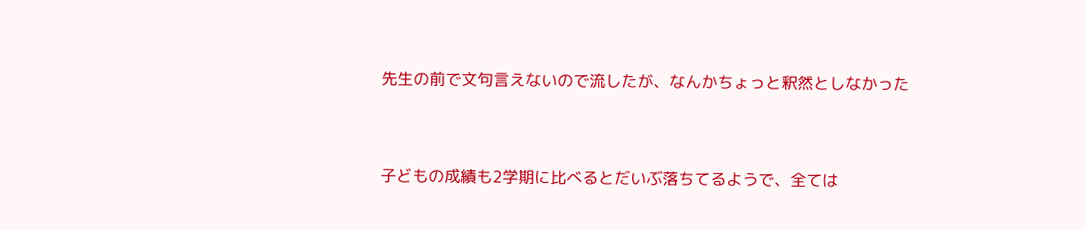先生の前で文句言えないので流したが、なんかちょっと釈然としなかった



子どもの成績も2学期に比べるとだいぶ落ちてるようで、全ては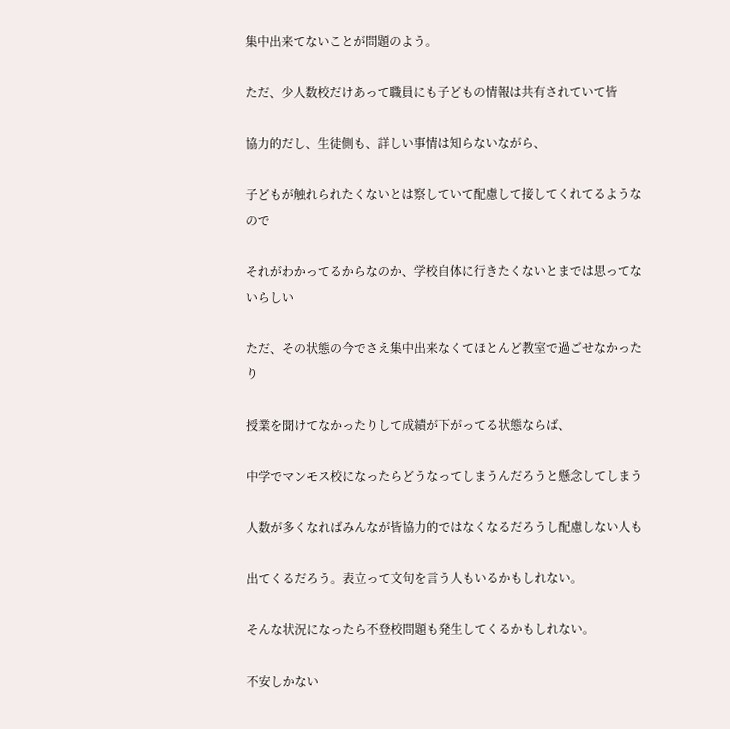集中出来てないことが問題のよう。

ただ、少人数校だけあって職員にも子どもの情報は共有されていて皆

協力的だし、生徒側も、詳しい事情は知らないながら、

子どもが触れられたくないとは察していて配慮して接してくれてるようなので

それがわかってるからなのか、学校自体に行きたくないとまでは思ってないらしい

ただ、その状態の今でさえ集中出来なくてほとんど教室で過ごせなかったり

授業を聞けてなかったりして成績が下がってる状態ならば、

中学でマンモス校になったらどうなってしまうんだろうと懸念してしまう

人数が多くなればみんなが皆協力的ではなくなるだろうし配慮しない人も

出てくるだろう。表立って文句を言う人もいるかもしれない。

そんな状況になったら不登校問題も発生してくるかもしれない。

不安しかない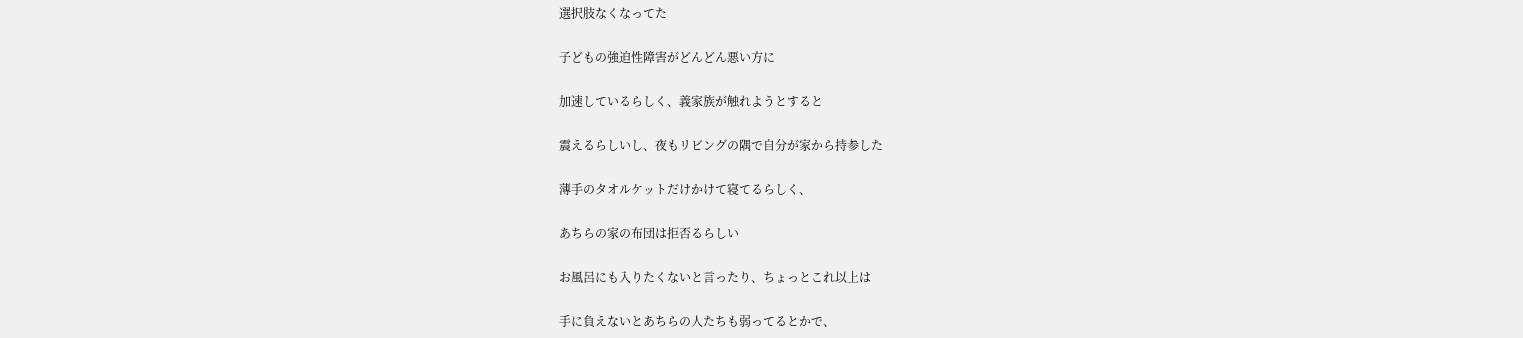選択肢なくなってた

子どもの強迫性障害がどんどん悪い方に

加速しているらしく、義家族が触れようとすると

震えるらしいし、夜もリビングの隅で自分が家から持参した

薄手のタオルケットだけかけて寝てるらしく、

あちらの家の布団は拒否るらしい

お風呂にも入りたくないと言ったり、ちょっとこれ以上は

手に負えないとあちらの人たちも弱ってるとかで、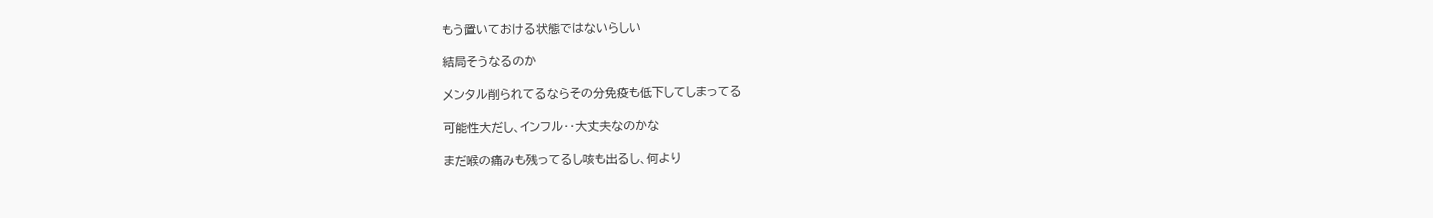もう置いておける状態ではないらしい

結局そうなるのか

メンタル削られてるならその分免疫も低下してしまってる

可能性大だし、インフル‥大丈夫なのかな

まだ喉の痛みも残ってるし咳も出るし、何より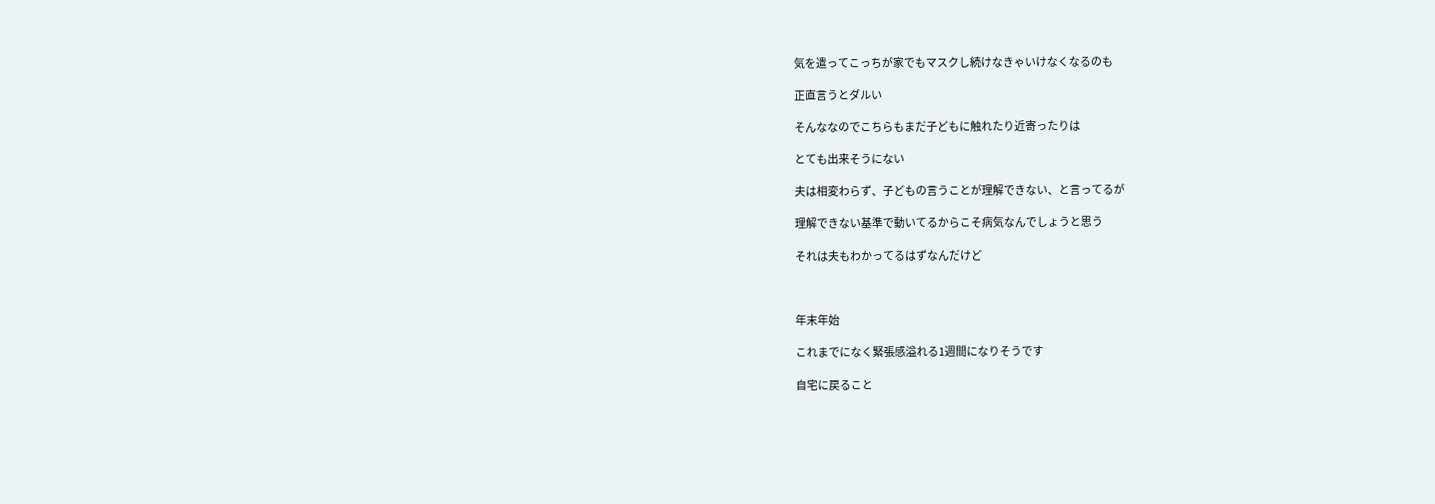気を遣ってこっちが家でもマスクし続けなきゃいけなくなるのも

正直言うとダルい

そんななのでこちらもまだ子どもに触れたり近寄ったりは

とても出来そうにない

夫は相変わらず、子どもの言うことが理解できない、と言ってるが

理解できない基準で動いてるからこそ病気なんでしょうと思う

それは夫もわかってるはずなんだけど



年末年始

これまでになく緊張感溢れる1週間になりそうです

自宅に戻ること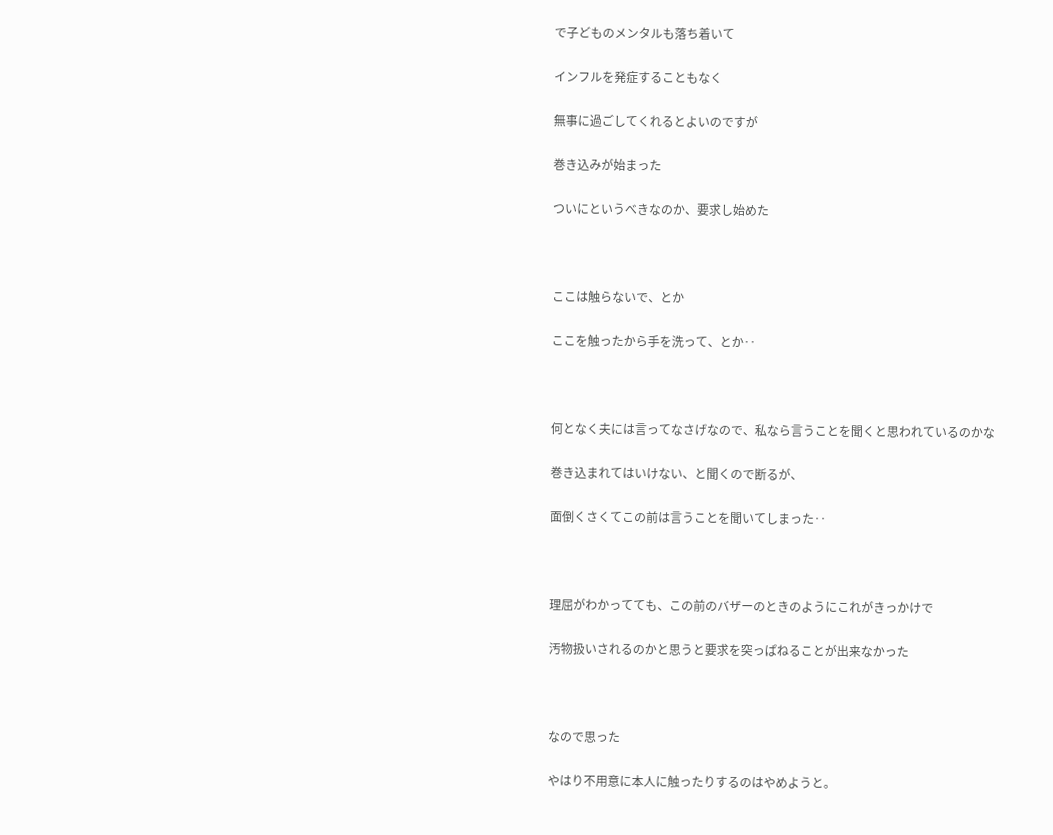で子どものメンタルも落ち着いて

インフルを発症することもなく

無事に過ごしてくれるとよいのですが

巻き込みが始まった

ついにというべきなのか、要求し始めた



ここは触らないで、とか

ここを触ったから手を洗って、とか‥



何となく夫には言ってなさげなので、私なら言うことを聞くと思われているのかな

巻き込まれてはいけない、と聞くので断るが、

面倒くさくてこの前は言うことを聞いてしまった‥



理屈がわかってても、この前のバザーのときのようにこれがきっかけで

汚物扱いされるのかと思うと要求を突っぱねることが出来なかった



なので思った

やはり不用意に本人に触ったりするのはやめようと。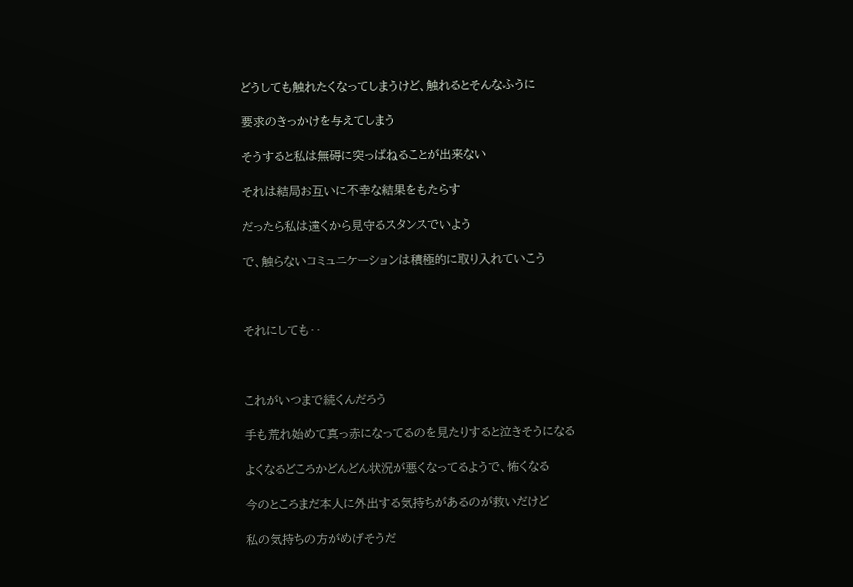どうしても触れたくなってしまうけど、触れるとそんなふうに

要求のきっかけを与えてしまう

そうすると私は無碍に突っぱねることが出来ない

それは結局お互いに不幸な結果をもたらす

だったら私は遠くから見守るスタンスでいよう

で、触らないコミュニケーションは積極的に取り入れていこう



それにしても‥



これがいつまで続くんだろう

手も荒れ始めて真っ赤になってるのを見たりすると泣きそうになる

よくなるどころかどんどん状況が悪くなってるようで、怖くなる

今のところまだ本人に外出する気持ちがあるのが救いだけど

私の気持ちの方がめげそうだ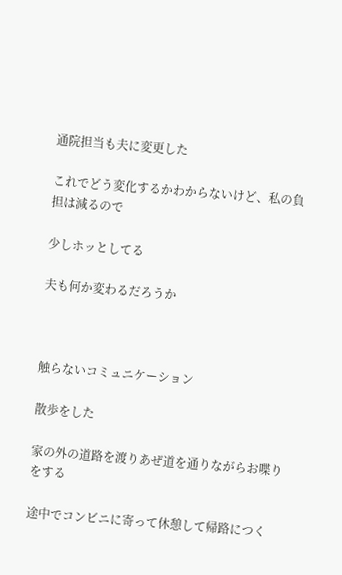通院担当も夫に変更した

これでどう変化するかわからないけど、私の負担は減るので

少しホッとしてる

夫も何か変わるだろうか



触らないコミュニケーション

散歩をした

家の外の道路を渡りあぜ道を通りながらお喋りをする

途中でコンビニに寄って休憩して帰路につく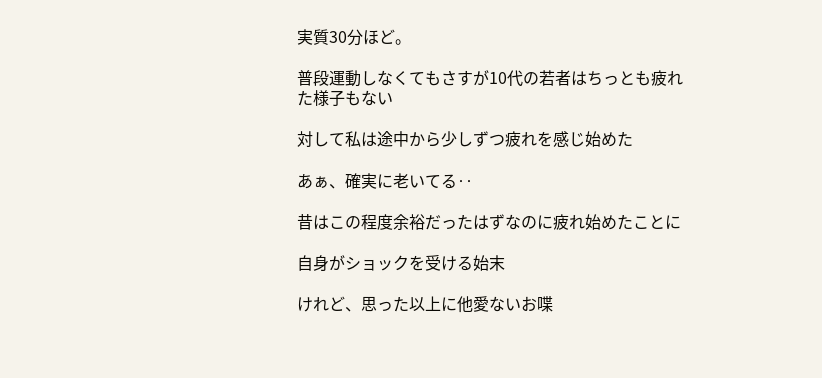実質30分ほど。

普段運動しなくてもさすが10代の若者はちっとも疲れた様子もない

対して私は途中から少しずつ疲れを感じ始めた

あぁ、確実に老いてる‥

昔はこの程度余裕だったはずなのに疲れ始めたことに

自身がショックを受ける始末

けれど、思った以上に他愛ないお喋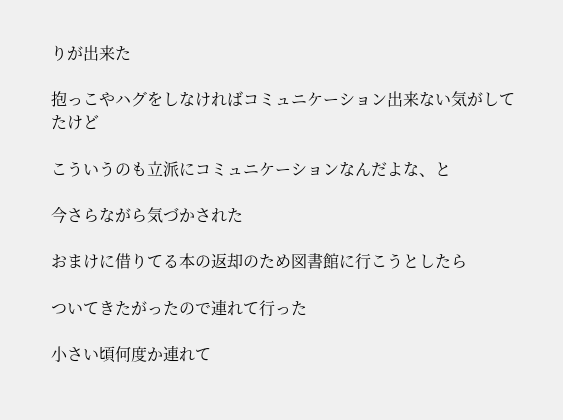りが出来た

抱っこやハグをしなければコミュニケーション出来ない気がしてたけど

こういうのも立派にコミュニケーションなんだよな、と

今さらながら気づかされた

おまけに借りてる本の返却のため図書館に行こうとしたら

ついてきたがったので連れて行った

小さい頃何度か連れて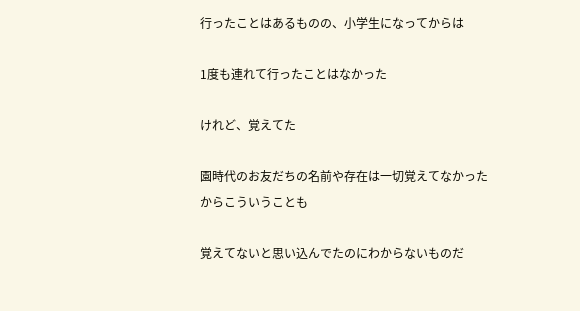行ったことはあるものの、小学生になってからは

1度も連れて行ったことはなかった

けれど、覚えてた

園時代のお友だちの名前や存在は一切覚えてなかったからこういうことも

覚えてないと思い込んでたのにわからないものだ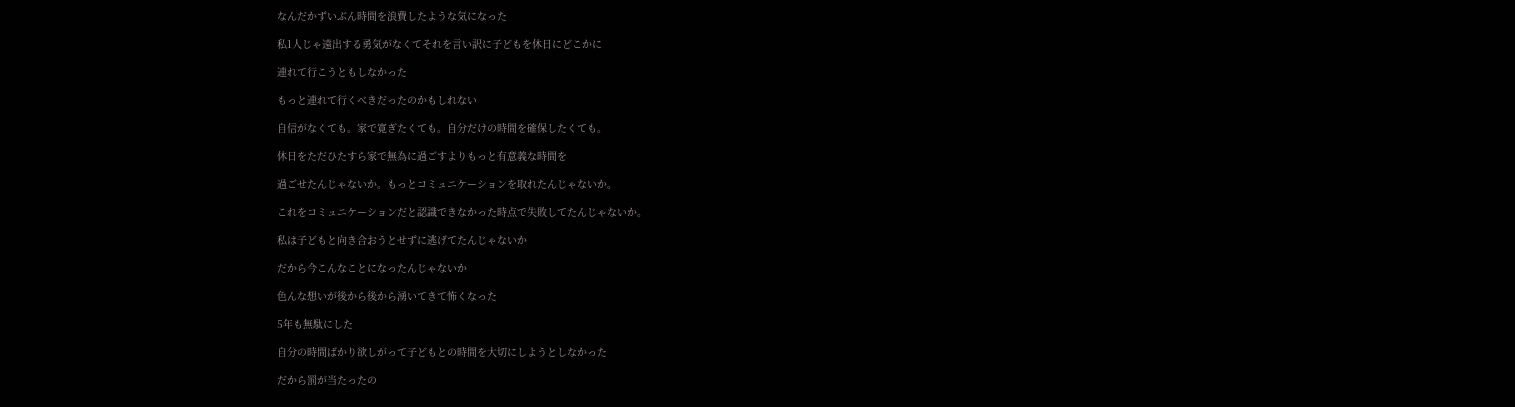なんだかずいぶん時間を浪費したような気になった

私1人じゃ遠出する勇気がなくてそれを言い訳に子どもを休日にどこかに

連れて行こうともしなかった

もっと連れて行くべきだったのかもしれない

自信がなくても。家で寛ぎたくても。自分だけの時間を確保したくても。

休日をただひたすら家で無為に過ごすよりもっと有意義な時間を

過ごせたんじゃないか。もっとコミュニケーションを取れたんじゃないか。

これをコミュニケーションだと認識できなかった時点で失敗してたんじゃないか。

私は子どもと向き合おうとせずに逃げてたんじゃないか

だから今こんなことになったんじゃないか

色んな想いが後から後から湧いてきて怖くなった

5年も無駄にした

自分の時間ばかり欲しがって子どもとの時間を大切にしようとしなかった

だから罰が当たったの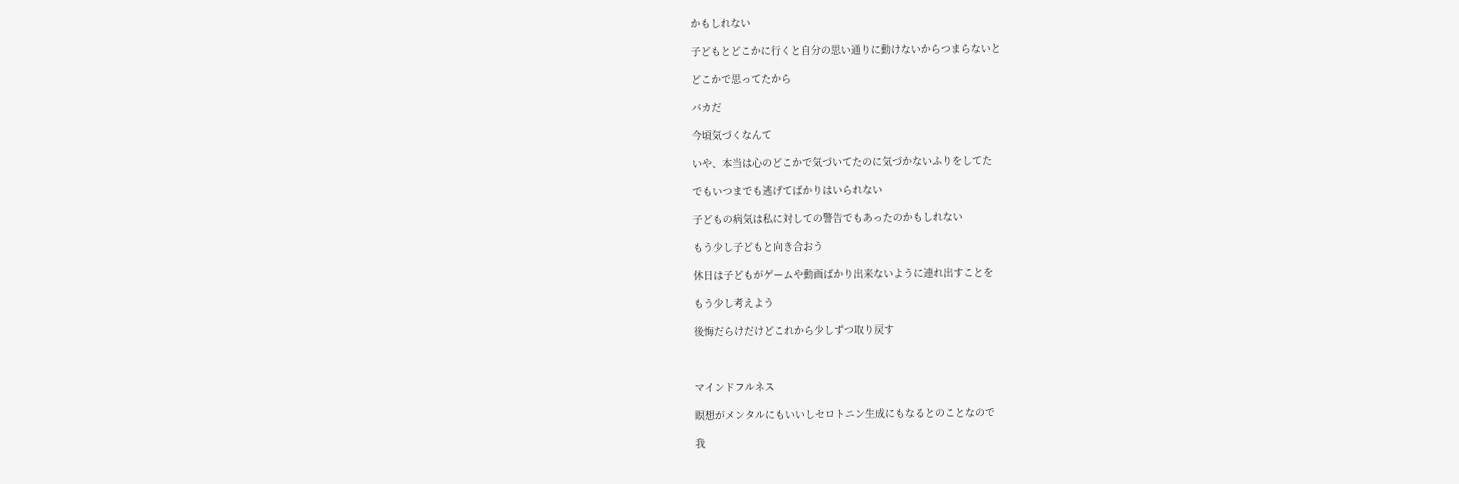かもしれない

子どもとどこかに行くと自分の思い通りに動けないからつまらないと

どこかで思ってたから

バカだ

今頃気づくなんて

いや、本当は心のどこかで気づいてたのに気づかないふりをしてた

でもいつまでも逃げてばかりはいられない

子どもの病気は私に対しての警告でもあったのかもしれない

もう少し子どもと向き合おう

休日は子どもがゲームや動画ばかり出来ないように連れ出すことを

もう少し考えよう

後悔だらけだけどこれから少しずつ取り戻す



マインドフルネス

瞑想がメンタルにもいいしセロトニン生成にもなるとのことなので

我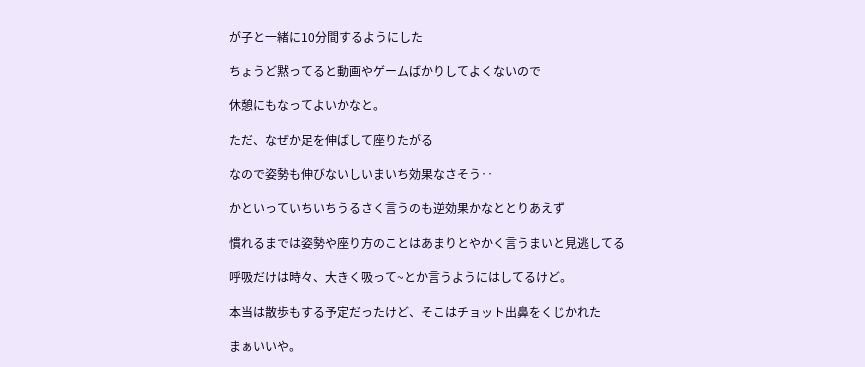が子と一緒に10分間するようにした

ちょうど黙ってると動画やゲームばかりしてよくないので

休憩にもなってよいかなと。

ただ、なぜか足を伸ばして座りたがる

なので姿勢も伸びないしいまいち効果なさそう‥

かといっていちいちうるさく言うのも逆効果かなととりあえず

慣れるまでは姿勢や座り方のことはあまりとやかく言うまいと見逃してる

呼吸だけは時々、大きく吸って~とか言うようにはしてるけど。

本当は散歩もする予定だったけど、そこはチョット出鼻をくじかれた

まぁいいや。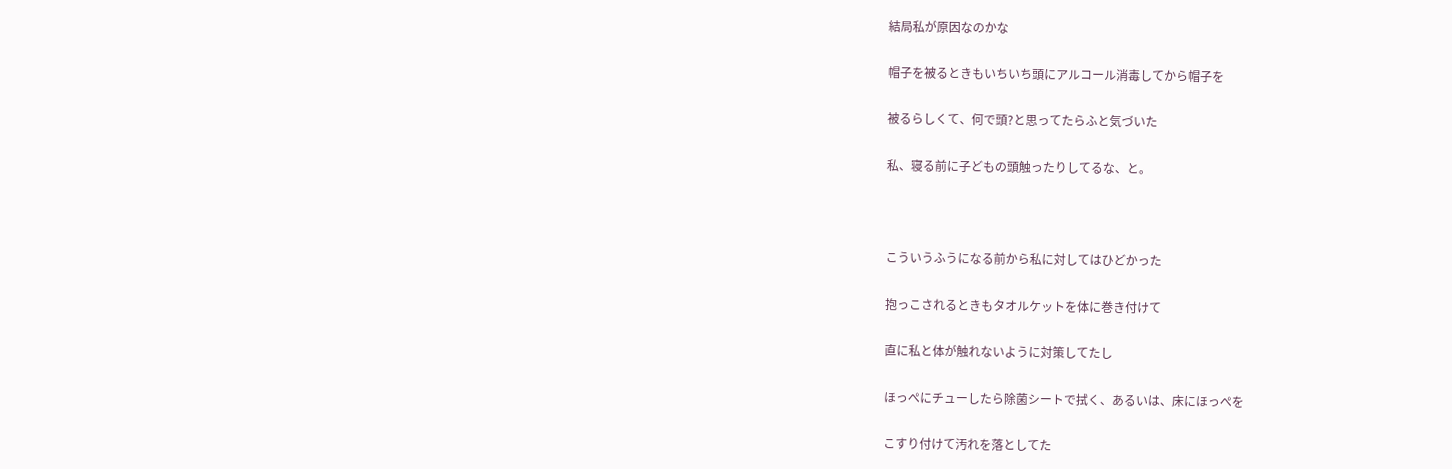結局私が原因なのかな

帽子を被るときもいちいち頭にアルコール消毒してから帽子を

被るらしくて、何で頭?と思ってたらふと気づいた

私、寝る前に子どもの頭触ったりしてるな、と。



こういうふうになる前から私に対してはひどかった

抱っこされるときもタオルケットを体に巻き付けて

直に私と体が触れないように対策してたし

ほっぺにチューしたら除菌シートで拭く、あるいは、床にほっぺを

こすり付けて汚れを落としてた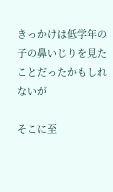きっかけは低学年の子の鼻いじりを見たことだったかもしれないが

そこに至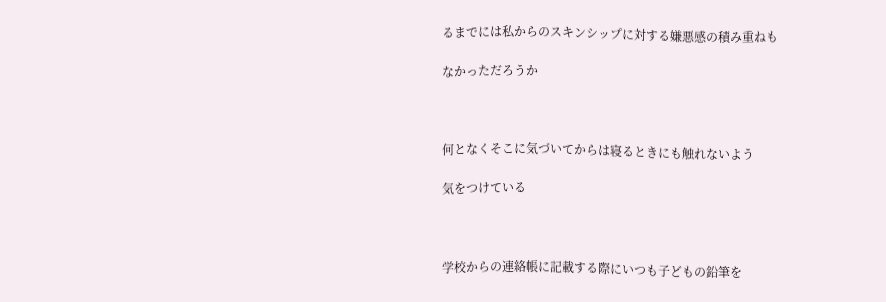るまでには私からのスキンシップに対する嫌悪感の積み重ねも

なかっただろうか



何となくそこに気づいてからは寝るときにも触れないよう

気をつけている



学校からの連絡帳に記載する際にいつも子どもの鉛筆を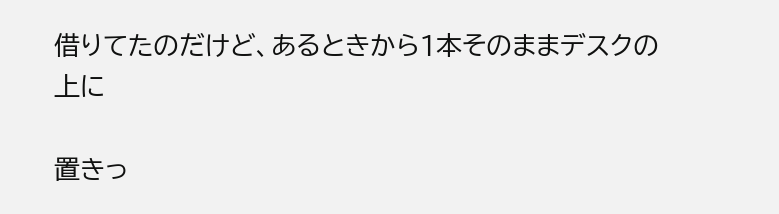借りてたのだけど、あるときから1本そのままデスクの上に

置きっ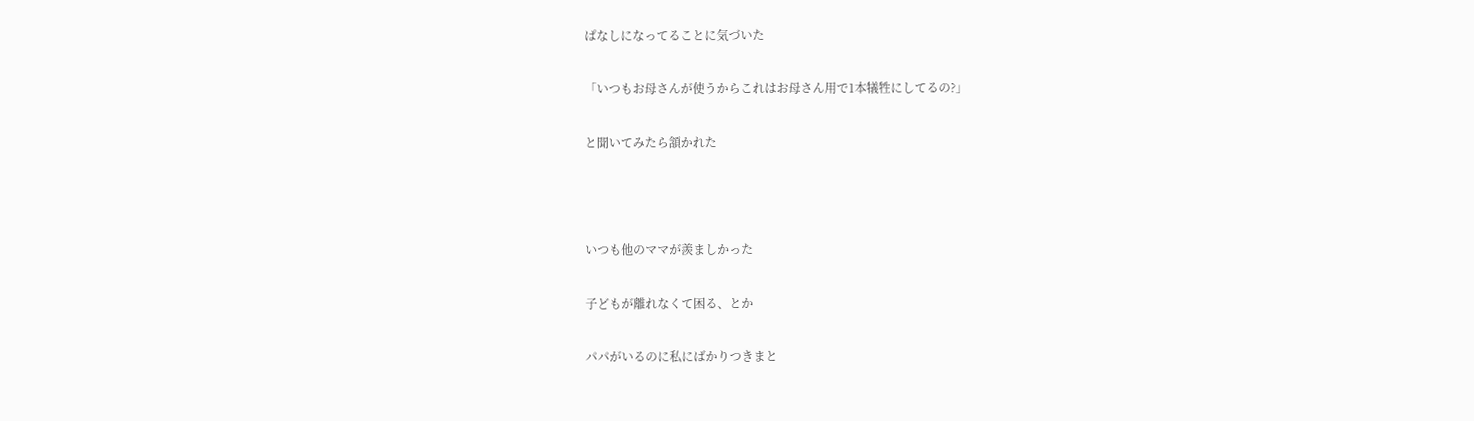ぱなしになってることに気づいた

「いつもお母さんが使うからこれはお母さん用で1本犠牲にしてるの?」

と聞いてみたら頷かれた



いつも他のママが羨ましかった

子どもが離れなくて困る、とか

パパがいるのに私にばかりつきまと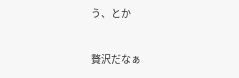う、とか

贅沢だなぁ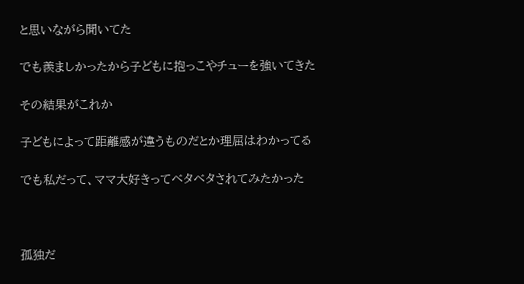と思いながら聞いてた

でも羨ましかったから子どもに抱っこやチューを強いてきた

その結果がこれか

子どもによって距離感が違うものだとか理屈はわかってる

でも私だって、ママ大好きってベタベタされてみたかった



孤独だ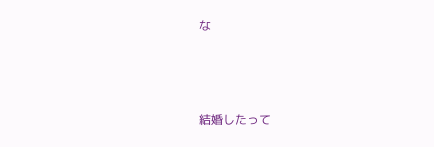な



結婚したって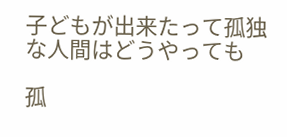子どもが出来たって孤独な人間はどうやっても

孤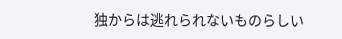独からは逃れられないものらしい